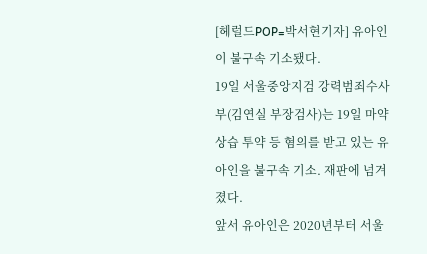[헤럴드POP=박서현기자] 유아인이 불구속 기소됐다.
19일 서울중앙지검 강력범죄수사부(김연실 부장검사)는 19일 마약 상습 투약 등 혐의를 받고 있는 유아인을 불구속 기소. 재판에 넘겨졌다.
앞서 유아인은 2020년부터 서울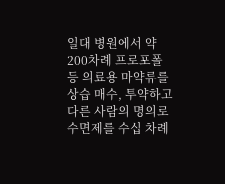일대 병원에서 약 200차례 프로포폴 등 의료용 마약류를 상습 매수, 투약하고 다른 사람의 명의로 수면제를 수십 차례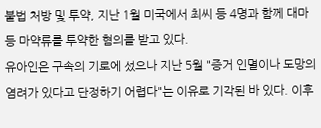불법 처방 및 투약, 지난 1월 미국에서 최씨 등 4명과 함께 대마 등 마약류를 투약한 혐의를 받고 있다.
유아인은 구속의 기로에 섰으나 지난 5월 "증거 인멸이나 도망의 염려가 있다고 단정하기 어렵다"는 이유로 기각된 바 있다. 이후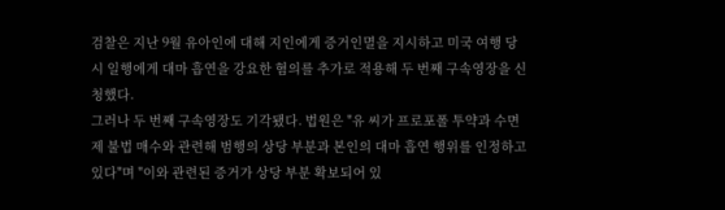검찰은 지난 9월 유아인에 대해 지인에게 증거인멸을 지시하고 미국 여행 당시 일행에게 대마 흡연을 강요한 혐의를 추가로 적용해 두 번째 구속영장을 신청했다.
그러나 두 번째 구속영장도 기각됐다. 법원은 "유 씨가 프로포폴 투약과 수면제 불법 매수와 관련해 범행의 상당 부분과 본인의 대마 흡연 행위를 인정하고 있다"며 "이와 관련된 증거가 상당 부분 확보되어 있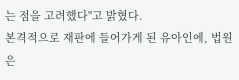는 점을 고려했다"고 밝혔다.
본격적으로 재판에 들어가게 된 유아인에, 법원은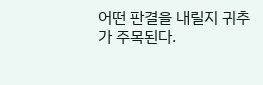어떤 판결을 내릴지 귀추가 주목된다.